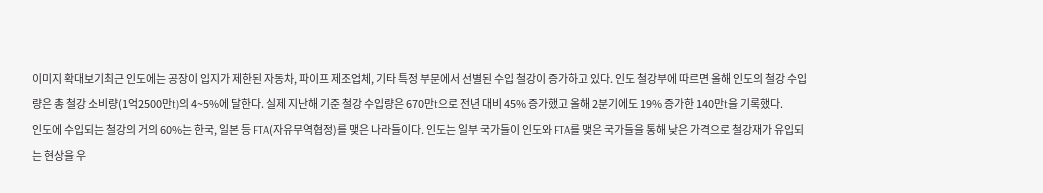이미지 확대보기최근 인도에는 공장이 입지가 제한된 자동차, 파이프 제조업체, 기타 특정 부문에서 선별된 수입 철강이 증가하고 있다. 인도 철강부에 따르면 올해 인도의 철강 수입량은 총 철강 소비량(1억2500만t)의 4~5%에 달한다. 실제 지난해 기준 철강 수입량은 670만t으로 전년 대비 45% 증가했고 올해 2분기에도 19% 증가한 140만t을 기록했다.
인도에 수입되는 철강의 거의 60%는 한국, 일본 등 FTA(자유무역협정)를 맺은 나라들이다. 인도는 일부 국가들이 인도와 FTA를 맺은 국가들을 통해 낮은 가격으로 철강재가 유입되는 현상을 우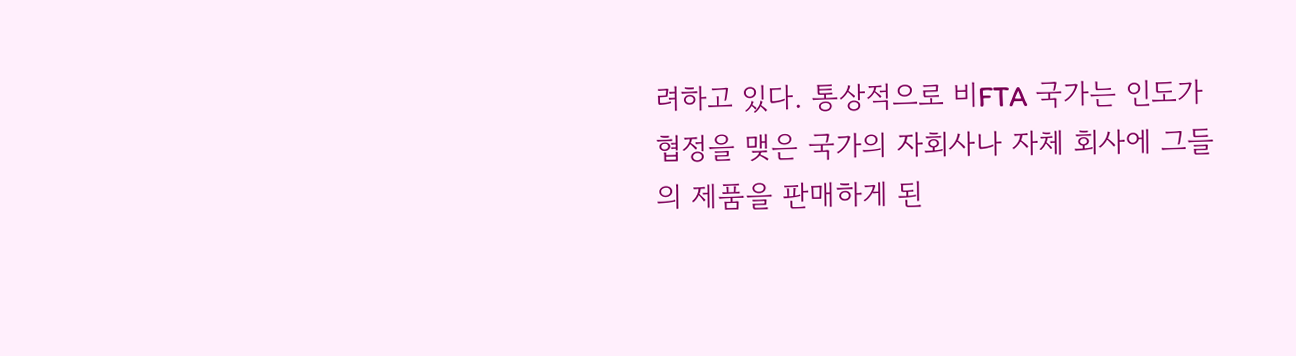려하고 있다. 통상적으로 비FTA 국가는 인도가 협정을 맺은 국가의 자회사나 자체 회사에 그들의 제품을 판매하게 된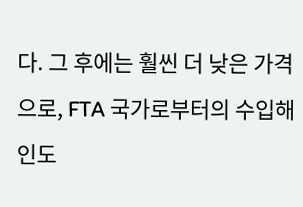다. 그 후에는 훨씬 더 낮은 가격으로, FTA 국가로부터의 수입해 인도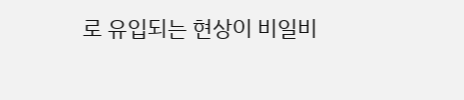로 유입되는 현상이 비일비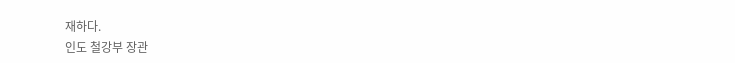재하다.
인도 철강부 장관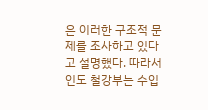은 이러한 구조적 문제를 조사하고 있다고 설명했다. 따라서 인도 철강부는 수입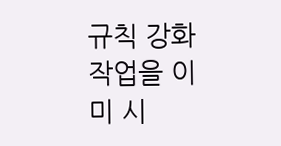규칙 강화 작업을 이미 시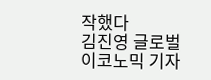작했다
김진영 글로벌이코노믹 기자